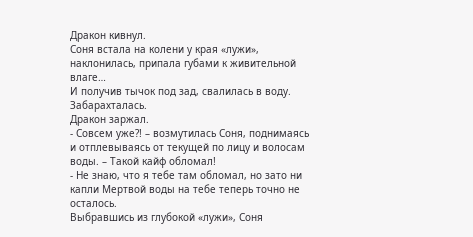Дракон кивнул.
Соня встала на колени у края «лужи», наклонилась, припала губами к живительной влаге…
И получив тычок под зад, свалилась в воду. Забарахталась.
Дракон заржал.
- Совсем уже?! – возмутилась Соня, поднимаясь и отплевываясь от текущей по лицу и волосам воды. – Такой кайф обломал!
- Не знаю, что я тебе там обломал, но зато ни капли Мертвой воды на тебе теперь точно не осталось.
Выбравшись из глубокой «лужи», Соня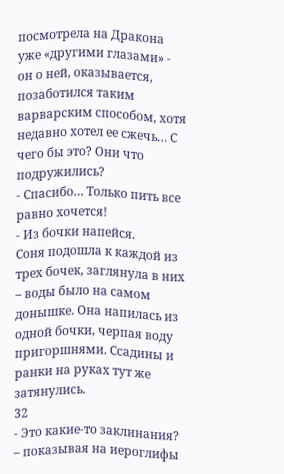посмотрела на Дракона уже «другими глазами» - он о ней, оказывается, позаботился таким варварским способом, хотя недавно хотел ее сжечь… С чего бы это? Они что подружились?
- Спасибо… Только пить все равно хочется!
- Из бочки напейся.
Соня подошла к каждой из трех бочек, заглянула в них – воды было на самом донышке. Она напилась из одной бочки, черпая воду пригоршнями. Ссадины и ранки на руках тут же затянулись.
32
- Это какие-то заклинания? – показывая на иероглифы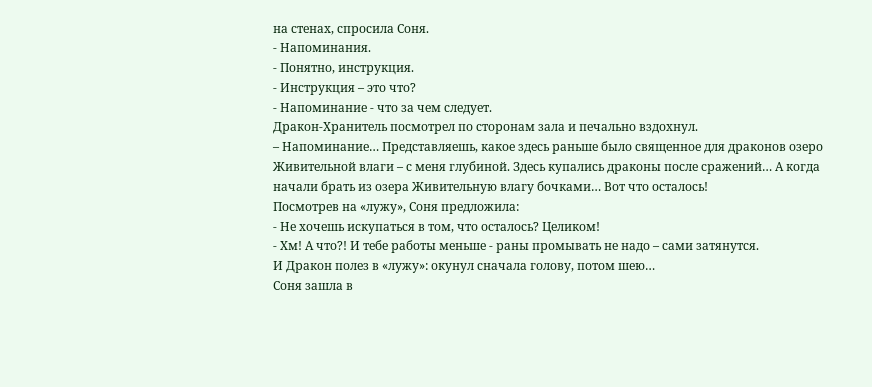на стенах, спросила Соня.
- Напоминания.
- Понятно, инструкция.
- Инструкция – это что?
- Напоминание - что за чем следует.
Дракон-Хранитель посмотрел по сторонам зала и печально вздохнул.
– Напоминание… Представляешь, какое здесь раньше было священное для драконов озеро Живительной влаги – с меня глубиной. Здесь купались драконы после сражений… А когда начали брать из озера Живительную влагу бочками… Вот что осталось!
Посмотрев на «лужу», Соня предложила:
- Не хочешь искупаться в том, что осталось? Целиком!
- Хм! А что?! И тебе работы меньше - раны промывать не надо – сами затянутся.
И Дракон полез в «лужу»: окунул сначала голову, потом шею…
Соня зашла в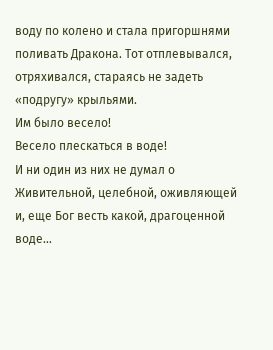воду по колено и стала пригоршнями поливать Дракона. Тот отплевывался, отряхивался, стараясь не задеть «подругу» крыльями.
Им было весело!
Весело плескаться в воде!
И ни один из них не думал о Живительной, целебной, оживляющей и, еще Бог весть какой, драгоценной воде…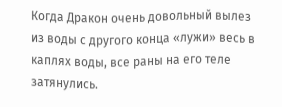Когда Дракон очень довольный вылез из воды с другого конца «лужи» весь в каплях воды, все раны на его теле затянулись.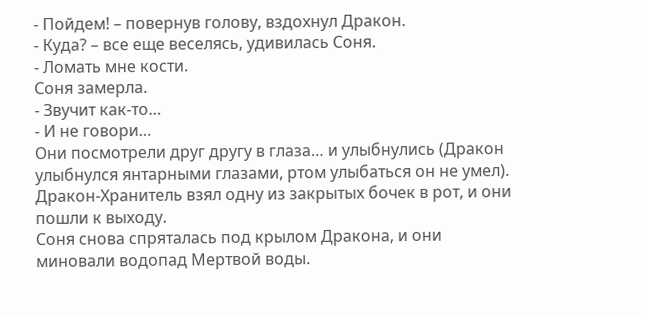- Пойдем! – повернув голову, вздохнул Дракон.
- Куда? – все еще веселясь, удивилась Соня.
- Ломать мне кости.
Соня замерла.
- Звучит как-то…
- И не говори…
Они посмотрели друг другу в глаза… и улыбнулись (Дракон улыбнулся янтарными глазами, ртом улыбаться он не умел).
Дракон-Хранитель взял одну из закрытых бочек в рот, и они пошли к выходу.
Соня снова спряталась под крылом Дракона, и они миновали водопад Мертвой воды.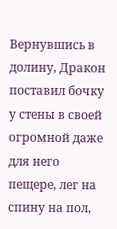Вернувшись в долину, Дракон поставил бочку у стены в своей огромной даже для него пещере, лег на спину на пол,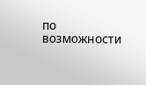по возможности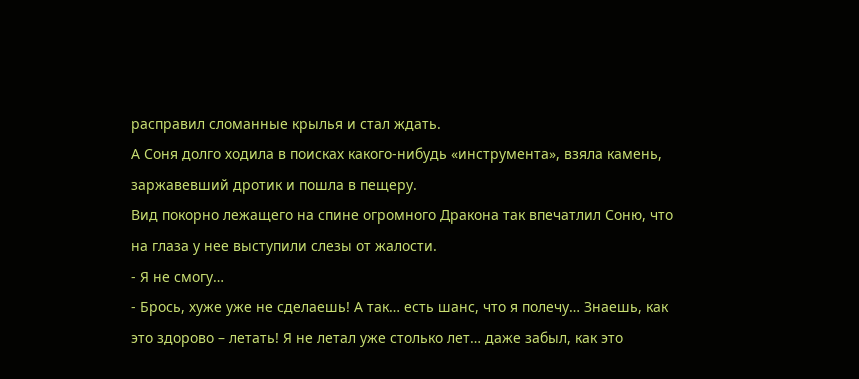расправил сломанные крылья и стал ждать.
А Соня долго ходила в поисках какого-нибудь «инструмента», взяла камень, заржавевший дротик и пошла в пещеру.
Вид покорно лежащего на спине огромного Дракона так впечатлил Соню, что на глаза у нее выступили слезы от жалости.
- Я не смогу…
- Брось, хуже уже не сделаешь! А так… есть шанс, что я полечу… Знаешь, как это здорово – летать! Я не летал уже столько лет… даже забыл, как это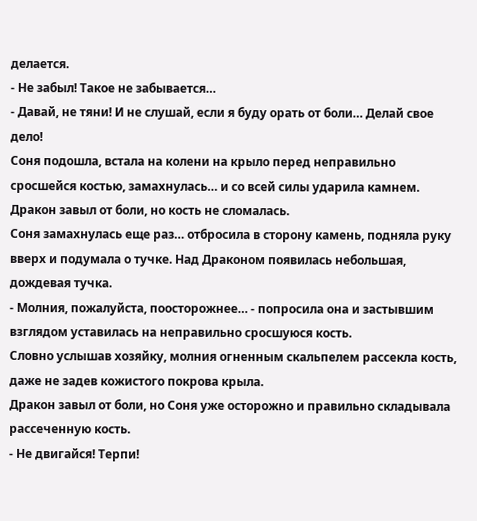делается.
- Не забыл! Такое не забывается…
- Давай, не тяни! И не слушай, если я буду орать от боли… Делай свое дело!
Соня подошла, встала на колени на крыло перед неправильно сросшейся костью, замахнулась… и со всей силы ударила камнем.
Дракон завыл от боли, но кость не сломалась.
Соня замахнулась еще раз… отбросила в сторону камень, подняла руку вверх и подумала о тучке. Над Драконом появилась небольшая, дождевая тучка.
- Молния, пожалуйста, поосторожнее… - попросила она и застывшим взглядом уставилась на неправильно сросшуюся кость.
Словно услышав хозяйку, молния огненным скальпелем рассекла кость, даже не задев кожистого покрова крыла.
Дракон завыл от боли, но Соня уже осторожно и правильно складывала рассеченную кость.
- Не двигайся! Терпи!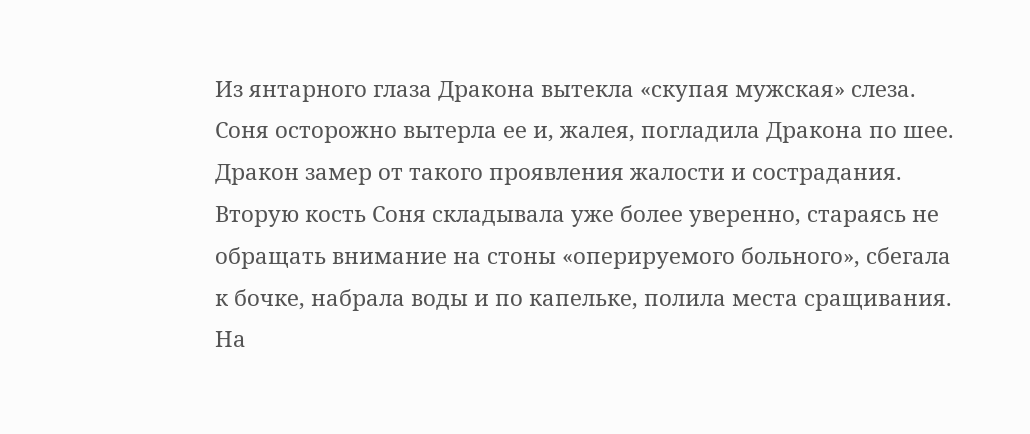Из янтарного глаза Дракона вытекла «скупая мужская» слеза. Соня осторожно вытерла ее и, жалея, погладила Дракона по шее.
Дракон замер от такого проявления жалости и сострадания.
Вторую кость Соня складывала уже более уверенно, стараясь не обращать внимание на стоны «оперируемого больного», сбегала к бочке, набрала воды и по капельке, полила места сращивания.
На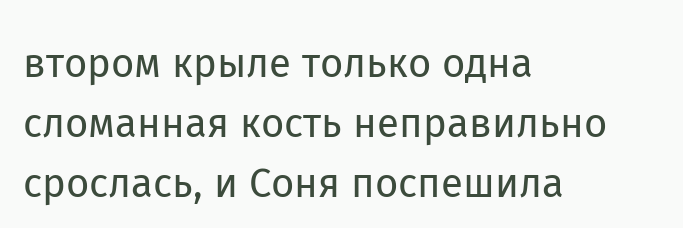втором крыле только одна сломанная кость неправильно срослась, и Соня поспешила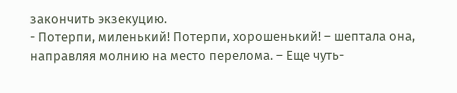закончить экзекуцию.
- Потерпи, миленький! Потерпи, хорошенький! – шептала она, направляя молнию на место перелома. – Еще чуть-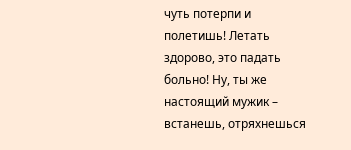чуть потерпи и полетишь! Летать здорово, это падать больно! Ну, ты же настоящий мужик – встанешь, отряхнешься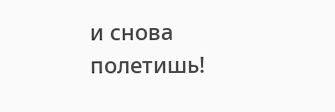и снова полетишь!